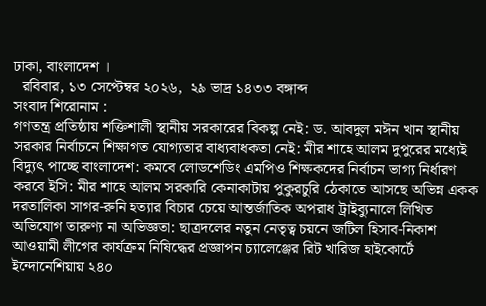ঢাকা, বাংলাদেশ ।
  রবিবার, ১৩ সেপ্টেম্বর ২০২৬,  ২৯ ভাদ্র ১৪৩৩ বঙ্গাব্দ
সংবাদ শিরোনাম :
গণতন্ত্র প্রতিষ্ঠায় শক্তিশালী স্থানীয় সরকারের বিকল্প নেই: ড. আবদুল মঈন খান স্থানীয় সরকার নির্বাচনে শিক্ষাগত যোগ্যতার বাধ্যবাধকতা নেই: মীর শাহে আলম দুপুরের মধ্যেই বিদ্যুৎ পাচ্ছে বাংলাদেশ: কমবে লোডশেডিং এমপিও শিক্ষকদের নির্বাচন ভাগ্য নির্ধারণ করবে ইসি: মীর শাহে আলম সরকারি কেনাকাটায় পুকুরচুরি ঠেকাতে আসছে অভিন্ন একক দরতালিকা সাগর-রুনি হত্যার বিচার চেয়ে আন্তর্জাতিক অপরাধ ট্রাইব্যুনালে লিখিত অভিযোগ তারুণ্য না অভিজ্ঞতা: ছাত্রদলের নতুন নেতৃত্ব চয়নে জটিল হিসাব-নিকাশ আওয়ামী লীগের কার্যক্রম নিষিদ্ধের প্রজ্ঞাপন চ্যালেঞ্জের রিট খারিজ হাইকোর্টে ইন্দোনেশিয়ায় ২৪০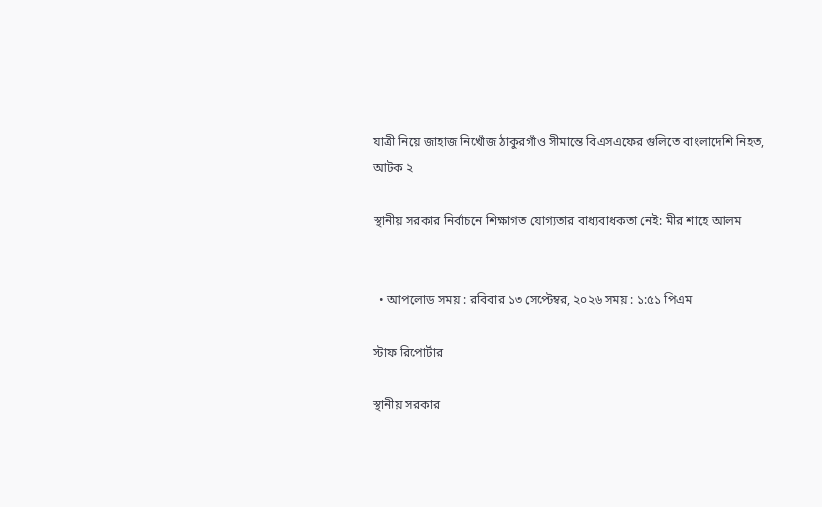যাত্রী নিয়ে জাহাজ নিখোঁজ ঠাকুরগাঁও সীমান্তে বিএসএফের গুলিতে বাংলাদেশি নিহত, আটক ২

স্থানীয় সরকার নির্বাচনে শিক্ষাগত যোগ্যতার বাধ্যবাধকতা নেই: মীর শাহে আলম


  • আপলোড সময় : রবিবার ১৩ সেপ্টেম্বর, ২০২৬ সময় : ১:৫১ পিএম

স্টাফ রিপোর্টার

স্থানীয় সরকার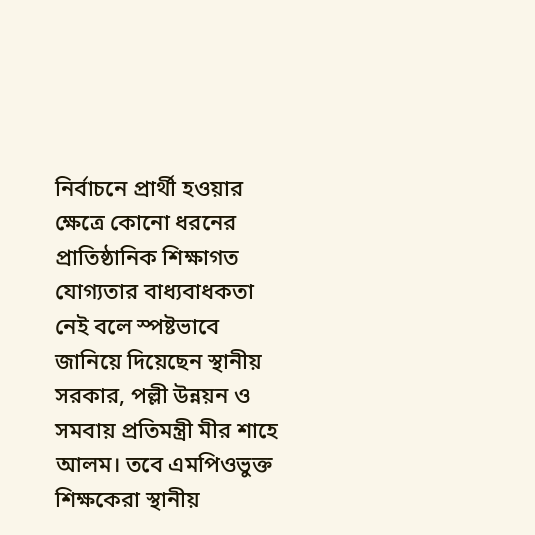নির্বাচনে প্রার্থী হওয়ার ক্ষেত্রে কোনো ধরনের প্রাতিষ্ঠানিক শিক্ষাগত যোগ্যতার বাধ্যবাধকতা নেই বলে স্পষ্টভাবে জানিয়ে দিয়েছেন স্থানীয় সরকার, পল্লী উন্নয়ন ও সমবায় প্রতিমন্ত্রী মীর শাহে আলম। তবে এমপিওভুক্ত শিক্ষকেরা স্থানীয়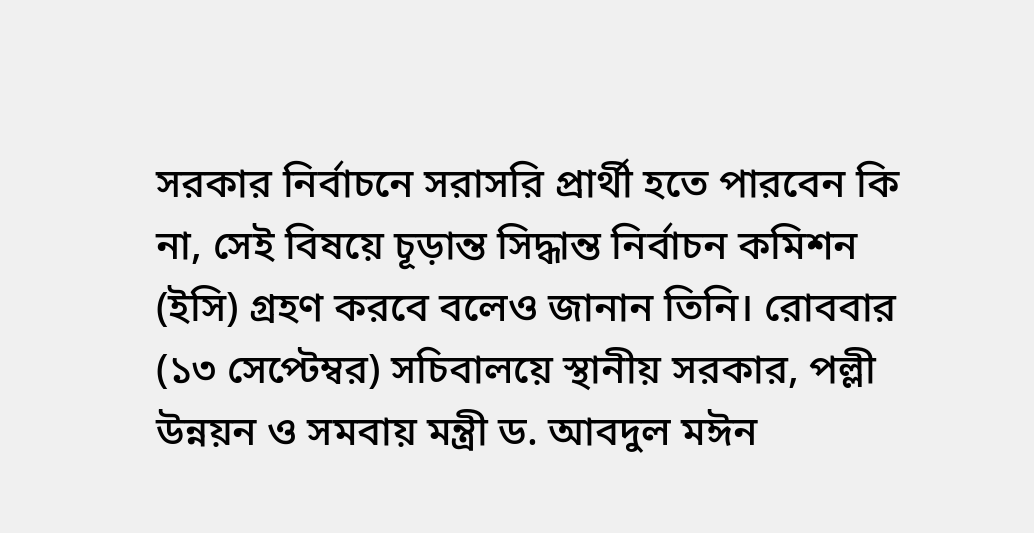সরকার নির্বাচনে সরাসরি প্রার্থী হতে পারবেন কি না, সেই বিষয়ে চূড়ান্ত সিদ্ধান্ত নির্বাচন কমিশন (ইসি) গ্রহণ করবে বলেও জানান তিনি। রোববার (১৩ সেপ্টেম্বর) সচিবালয়ে স্থানীয় সরকার, পল্লী উন্নয়ন ও সমবায় মন্ত্রী ড. আবদুল মঈন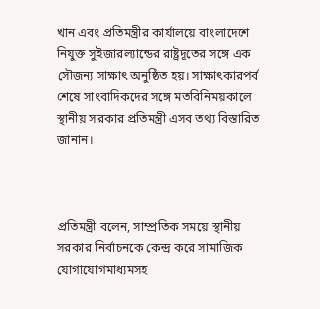খান এবং প্রতিমন্ত্রীর কার্যালয়ে বাংলাদেশে নিযুক্ত সুইজারল্যান্ডের রাষ্ট্রদূতের সঙ্গে এক সৌজন্য সাক্ষাৎ অনুষ্ঠিত হয়। সাক্ষাৎকারপর্ব শেষে সাংবাদিকদের সঙ্গে মতবিনিময়কালে স্থানীয় সরকার প্রতিমন্ত্রী এসব তথ্য বিস্তারিত জানান।



প্রতিমন্ত্রী বলেন, সাম্প্রতিক সময়ে স্থানীয় সরকার নির্বাচনকে কেন্দ্র করে সামাজিক যোগাযোগমাধ্যমসহ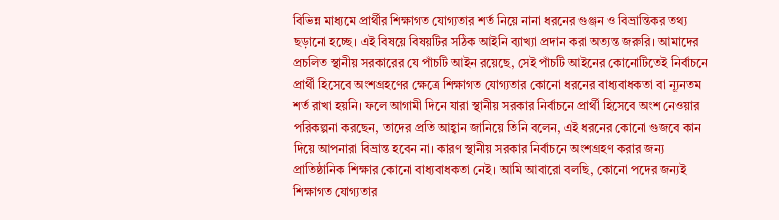বিভিন্ন মাধ্যমে প্রার্থীর শিক্ষাগত যোগ্যতার শর্ত নিয়ে নানা ধরনের গুঞ্জন ও বিভ্রান্তিকর তথ্য ছড়ানো হচ্ছে। এই বিষয়ে বিষয়টির সঠিক আইনি ব্যাখ্যা প্রদান করা অত্যন্ত জরুরি। আমাদের প্রচলিত স্থানীয় সরকারের যে পাঁচটি আইন রয়েছে, সেই পাঁচটি আইনের কোনোটিতেই নির্বাচনে প্রার্থী হিসেবে অংশগ্রহণের ক্ষেত্রে শিক্ষাগত যোগ্যতার কোনো ধরনের বাধ্যবাধকতা বা ন্যূনতম শর্ত রাখা হয়নি। ফলে আগামী দিনে যারা স্থানীয় সরকার নির্বাচনে প্রার্থী হিসেবে অংশ নেওয়ার পরিকল্পনা করছেন, তাদের প্রতি আহ্বান জানিয়ে তিনি বলেন, এই ধরনের কোনো গুজবে কান দিয়ে আপনারা বিভ্রান্ত হবেন না। কারণ স্থানীয় সরকার নির্বাচনে অংশগ্রহণ করার জন্য প্রাতিষ্ঠানিক শিক্ষার কোনো বাধ্যবাধকতা নেই। আমি আবারো বলছি, কোনো পদের জন্যই শিক্ষাগত যোগ্যতার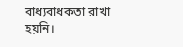বাধ্যবাধকতা রাখা হয়নি।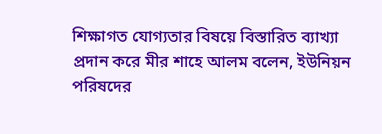শিক্ষাগত যোগ্যতার বিষয়ে বিস্তারিত ব্যাখ্যা প্রদান করে মীর শাহে আলম বলেন, ইউনিয়ন পরিষদের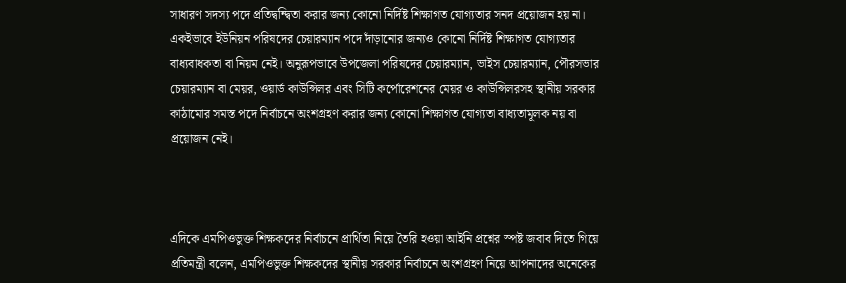সাধারণ সদস্য পদে প্রতিদ্বন্দ্বিতা করার জন্য কোনো নির্দিষ্ট শিক্ষাগত যোগ্যতার সনদ প্রয়োজন হয় না। একইভাবে ইউনিয়ন পরিষদের চেয়ারম্যান পদে দাঁড়ানোর জন্যও কোনো নির্দিষ্ট শিক্ষাগত যোগ্যতার বাধ্যবাধকতা বা নিয়ম নেই। অনুরূপভাবে উপজেলা পরিষদের চেয়ারম্যান, ভাইস চেয়ারম্যান, পৌরসভার চেয়ারম্যান বা মেয়র, ওয়ার্ড কাউন্সিলর এবং সিটি কর্পোরেশনের মেয়র ও কাউন্সিলরসহ স্থানীয় সরকার কাঠামোর সমস্ত পদে নির্বাচনে অংশগ্রহণ করার জন্য কোনো শিক্ষাগত যোগ্যতা বাধ্যতামূলক নয় বা প্রয়োজন নেই।



এদিকে এমপিওভুক্ত শিক্ষকদের নির্বাচনে প্রার্থিতা নিয়ে তৈরি হওয়া আইনি প্রশ্নের স্পষ্ট জবাব দিতে গিয়ে প্রতিমন্ত্রী বলেন, এমপিওভুক্ত শিক্ষকদের স্থানীয় সরকার নির্বাচনে অংশগ্রহণ নিয়ে আপনাদের অনেকের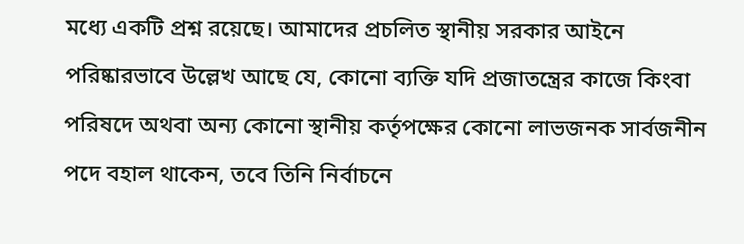মধ্যে একটি প্রশ্ন রয়েছে। আমাদের প্রচলিত স্থানীয় সরকার আইনে পরিষ্কারভাবে উল্লেখ আছে যে, কোনো ব্যক্তি যদি প্রজাতন্ত্রের কাজে কিংবা পরিষদে অথবা অন্য কোনো স্থানীয় কর্তৃপক্ষের কোনো লাভজনক সার্বজনীন পদে বহাল থাকেন, তবে তিনি নির্বাচনে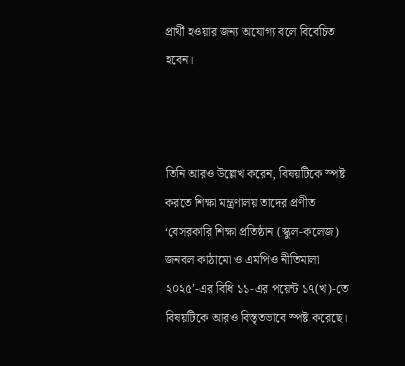প্রার্থী হওয়ার জন্য অযোগ্য বলে বিবেচিত হবেন।



তিনি আরও উল্লেখ করেন, বিষয়টিকে স্পষ্ট করতে শিক্ষা মন্ত্রণালয় তাদের প্রণীত ‘বেসরকারি শিক্ষা প্রতিষ্ঠান (স্কুল-কলেজ) জনবল কাঠামো ও এমপিও নীতিমালা ২০২৫’-এর বিধি ১১-এর পয়েন্ট ১৭(খ)-তে বিষয়টিকে আরও বিস্তৃতভাবে স্পষ্ট করেছে।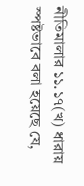নীতিমালার ১১.১৭(খ) ধারায় স্পষ্টভাবে বলা হয়েছে যে,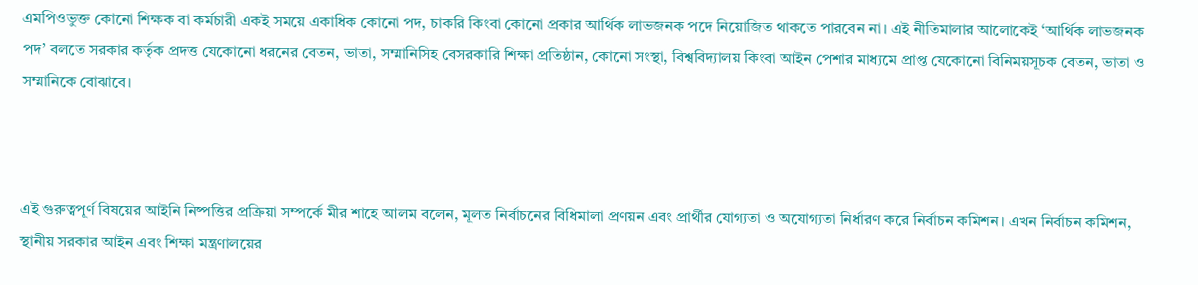এমপিওভুক্ত কোনো শিক্ষক বা কর্মচারী একই সময়ে একাধিক কোনো পদ, চাকরি কিংবা কোনো প্রকার আর্থিক লাভজনক পদে নিয়োজিত থাকতে পারবেন না। এই নীতিমালার আলোকেই ‘আর্থিক লাভজনক পদ’ বলতে সরকার কর্তৃক প্রদত্ত যেকোনো ধরনের বেতন, ভাতা, সম্মানিসিহ বেসরকারি শিক্ষা প্রতিষ্ঠান, কোনো সংস্থা, বিশ্ববিদ্যালয় কিংবা আইন পেশার মাধ্যমে প্রাপ্ত যেকোনো বিনিময়সূচক বেতন, ভাতা ও সম্মানিকে বোঝাবে।



এই গুরুত্বপূর্ণ বিষয়ের আইনি নিষ্পত্তির প্রক্রিয়া সম্পর্কে মীর শাহে আলম বলেন, মূলত নির্বাচনের বিধিমালা প্রণয়ন এবং প্রার্থীর যোগ্যতা ও অযোগ্যতা নির্ধারণ করে নির্বাচন কমিশন। এখন নির্বাচন কমিশন, স্থানীয় সরকার আইন এবং শিক্ষা মন্ত্রণালয়ের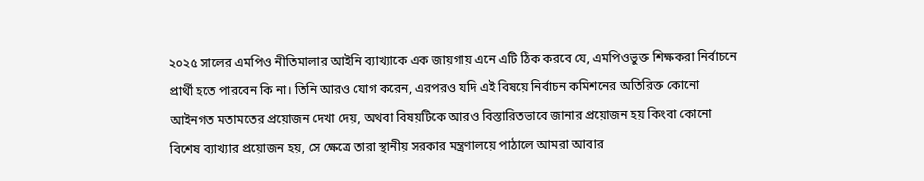২০২৫ সালের এমপিও নীতিমালার আইনি ব্যাখ্যাকে এক জায়গায় এনে এটি ঠিক করবে যে, এমপিওভুক্ত শিক্ষকরা নির্বাচনে প্রার্থী হতে পারবেন কি না। তিনি আরও যোগ করেন, এরপরও যদি এই বিষয়ে নির্বাচন কমিশনের অতিরিক্ত কোনো আইনগত মতামতের প্রয়োজন দেখা দেয়, অথবা বিষয়টিকে আরও বিস্তারিতভাবে জানার প্রয়োজন হয় কিংবা কোনো বিশেষ ব্যাখ্যার প্রয়োজন হয়, সে ক্ষেত্রে তারা স্থানীয় সরকার মন্ত্রণালয়ে পাঠালে আমরা আবার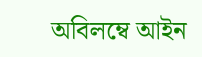অবিলম্বে আইন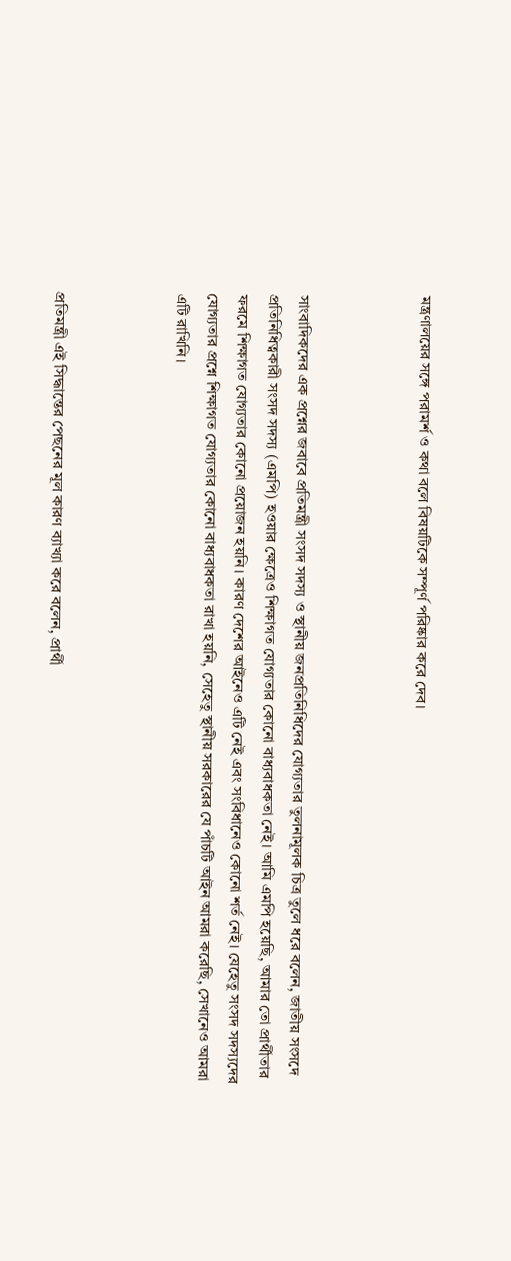মন্ত্রণালয়ের সঙ্গে পরামর্শ ও কথা বলে বিষয়টিকে সম্পূর্ণ পরিষ্কার করে দেব।



সাংবাদিকদের এক প্রশ্নের জবাবে প্রতিমন্ত্রী সংসদ সদস্য ও স্থানীয় জনপ্রতিনিধিদের যোগ্যতার তুলনামূলক চিত্র তুলে ধরে বলেন, জাতীয় সংসদে প্রতিনিধিত্বকারী সংসদ সদস্য (এমপি) হওয়ার ক্ষেত্রেও শিক্ষাগত যোগ্যতার কোনো বাধ্যবাধকতা নেই। আমি এমপি হয়েছি, আমার তো প্রার্থীতার ফরমে শিক্ষাগত যোগ্যতার কোনো প্রয়োজন হয়নি। কারণ দেশের আইনেও এটি নেই এবং সংবিধানেও কোনো শর্ত নেই। যেহেতু সংসদ সদস্যদের যোগ্যতার প্রশ্নে শিক্ষাগত যোগ্যতার কোনো বাধ্যবাধকতা রাখা হয়নি, সেহেতু স্থানীয় সরকারের যে পাঁচটি আইন আমরা করেছি, সেখানেও আমরা এটি রাখিনি।



প্রতিমন্ত্রী এই সিদ্ধান্তের পেছনের মূল কারণ ব্যাখ্যা করে বলেন, প্রার্থী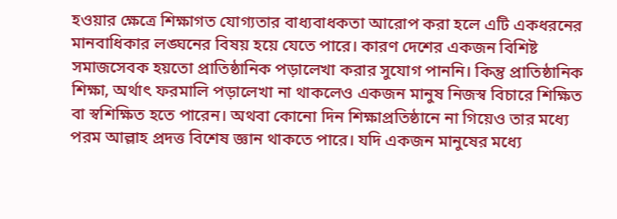হওয়ার ক্ষেত্রে শিক্ষাগত যোগ্যতার বাধ্যবাধকতা আরোপ করা হলে এটি একধরনের মানবাধিকার লঙ্ঘনের বিষয় হয়ে যেতে পারে। কারণ দেশের একজন বিশিষ্ট সমাজসেবক হয়তো প্রাতিষ্ঠানিক পড়ালেখা করার সুযোগ পাননি। কিন্তু প্রাতিষ্ঠানিক শিক্ষা, অর্থাৎ ফরমালি পড়ালেখা না থাকলেও একজন মানুষ নিজস্ব বিচারে শিক্ষিত বা স্বশিক্ষিত হতে পারেন। অথবা কোনো দিন শিক্ষাপ্রতিষ্ঠানে না গিয়েও তার মধ্যে পরম আল্লাহ প্রদত্ত বিশেষ জ্ঞান থাকতে পারে। যদি একজন মানুষের মধ্যে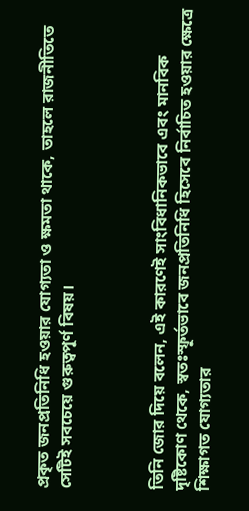প্রকৃত জনপ্রতিনিধি হওয়ার যোগ্যতা ও ক্ষমতা থাকে, তাহলে রাজনীতিতে সেটিই সবচেয়ে গুরুত্বপূর্ণ বিষয়।



তিনি জোর দিয়ে বলেন, এই কারণেই সাংবিধানিকভাবে এবং মানবিক দৃষ্টিকোণ থেকে, স্বতঃস্ফূর্তভাবে জনপ্রতিনিধি হিসেবে নির্বাচিত হওয়ার ক্ষেত্রে শিক্ষাগত যোগ্যতার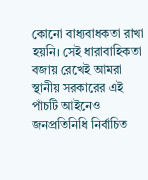কোনো বাধ্যবাধকতা রাখা হয়নি। সেই ধারাবাহিকতা বজায় রেখেই আমরা স্থানীয় সরকারের এই পাঁচটি আইনেও জনপ্রতিনিধি নির্বাচিত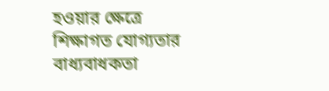হওয়ার ক্ষেত্রে শিক্ষাগত যোগ্যতার বাধ্যবাধকতা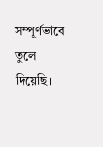সম্পূর্ণভাবে তুলে দিয়েছি।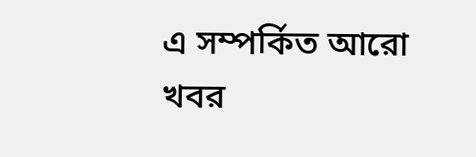এ সম্পর্কিত আরো খবর